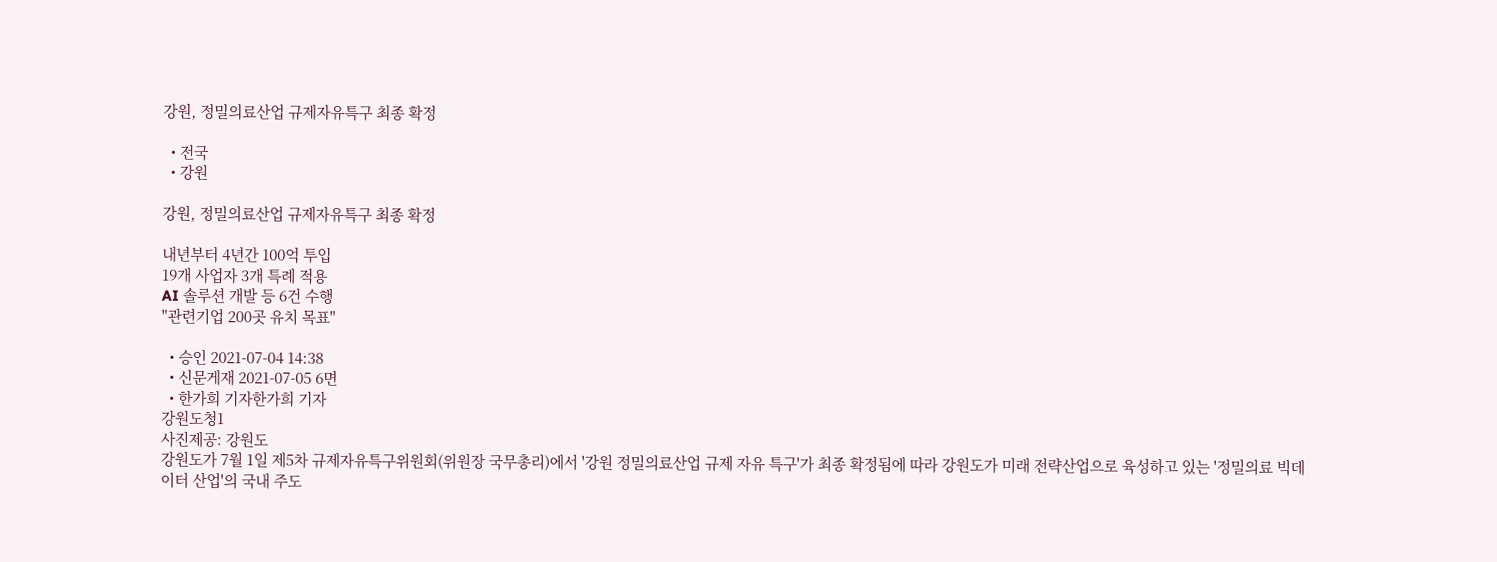강원, 정밀의료산업 규제자유특구 최종 확정

  • 전국
  • 강원

강원, 정밀의료산업 규제자유특구 최종 확정

내년부터 4년간 100억 투입
19개 사업자 3개 특례 적용
AI 솔루션 개발 등 6건 수행
"관련기업 200곳 유치 목표"

  • 승인 2021-07-04 14:38
  • 신문게재 2021-07-05 6면
  • 한가희 기자한가희 기자
강원도청1
사진제공: 강원도
강원도가 7월 1일 제5차 규제자유특구위원회(위원장 국무총리)에서 '강원 정밀의료산업 규제 자유 특구'가 최종 확정됨에 따라 강원도가 미래 전략산업으로 육성하고 있는 '정밀의료 빅데이터 산업'의 국내 주도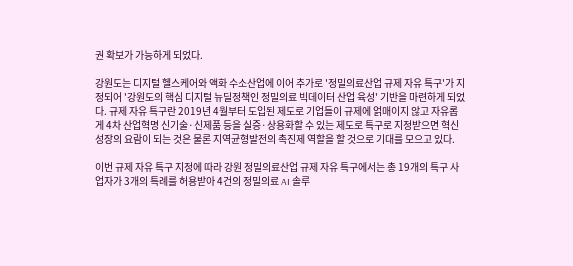권 확보가 가능하게 되었다.

강원도는 디지털 헬스케어와 액화 수소산업에 이어 추가로 '정밀의료산업 규제 자유 특구'가 지정되어 '강원도의 핵심 디지털 뉴딜정책인 정밀의료 빅데이터 산업 육성' 기반을 마련하게 되었다. 규제 자유 특구란 2019년 4월부터 도입된 제도로 기업들이 규제에 얽매이지 않고 자유롭게 4차 산업혁명 신기술·신제품 등을 실증·상용화할 수 있는 제도로 특구로 지정받으면 혁신성장의 요람이 되는 것은 물론 지역균형발전의 촉진제 역할을 할 것으로 기대를 모으고 있다.

이번 규제 자유 특구 지정에 따라 강원 정밀의료산업 규제 자유 특구에서는 총 19개의 특구 사업자가 3개의 특례를 허용받아 4건의 정밀의료 AI 솔루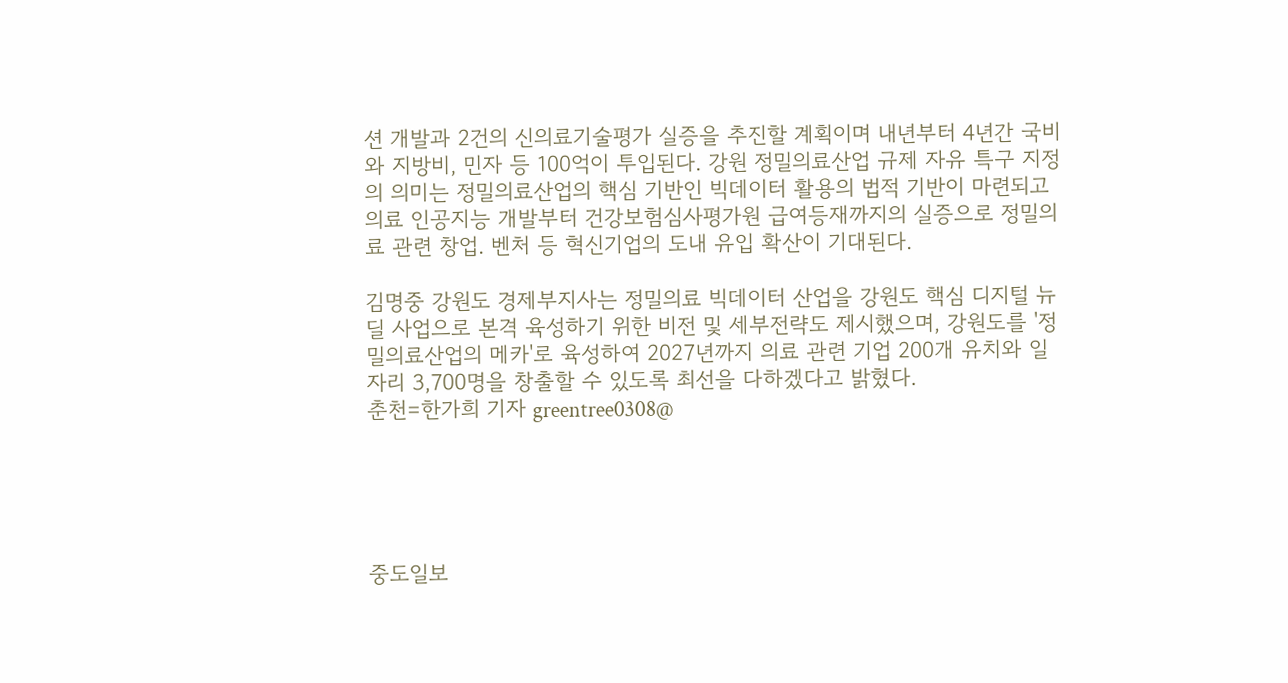션 개발과 2건의 신의료기술평가 실증을 추진할 계획이며 내년부터 4년간 국비와 지방비, 민자 등 100억이 투입된다. 강원 정밀의료산업 규제 자유 특구 지정의 의미는 정밀의료산업의 핵심 기반인 빅데이터 활용의 법적 기반이 마련되고 의료 인공지능 개발부터 건강보험심사평가원 급여등재까지의 실증으로 정밀의료 관련 창업. 벤처 등 혁신기업의 도내 유입 확산이 기대된다.

김명중 강원도 경제부지사는 정밀의료 빅데이터 산업을 강원도 핵심 디지털 뉴딜 사업으로 본격 육성하기 위한 비전 및 세부전략도 제시했으며, 강원도를 '정밀의료산업의 메카'로 육성하여 2027년까지 의료 관련 기업 200개 유치와 일자리 3,700명을 창출할 수 있도록 최선을 다하겠다고 밝혔다.
춘천=한가희 기자 greentree0308@





중도일보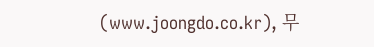(www.joongdo.co.kr), 무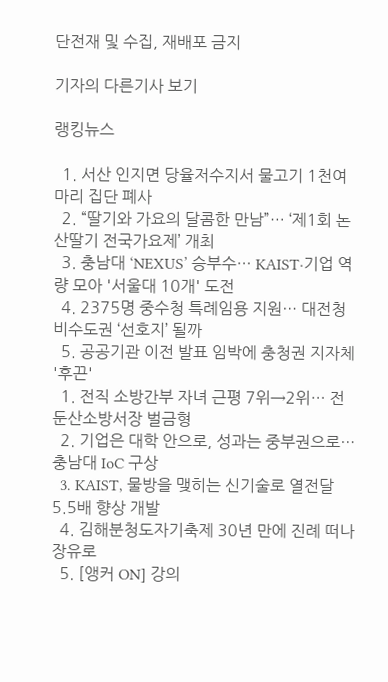단전재 및 수집, 재배포 금지

기자의 다른기사 보기

랭킹뉴스

  1. 서산 인지면 당율저수지서 물고기 1천여 마리 집단 폐사
  2. “딸기와 가요의 달콤한 만남”… ‘제1회 논산딸기 전국가요제’ 개최
  3. 충남대 ‘NEXUS’ 승부수… KAIST·기업 역량 모아 '서울대 10개' 도전
  4. 2375명 중수청 특례임용 지원… 대전청 비수도권 ‘선호지’ 될까
  5. 공공기관 이전 발표 임박에 충청권 지자체 '후끈'
  1. 전직 소방간부 자녀 근평 7위→2위… 전 둔산소방서장 벌금형
  2. 기업은 대학 안으로, 성과는 중부권으로… 충남대 IoC 구상
  3. KAIST, 물방을 맺히는 신기술로 열전달 5.5배 향상 개발
  4. 김해분청도자기축제 30년 만에 진례 떠나 장유로
  5. [앵커 ON] 강의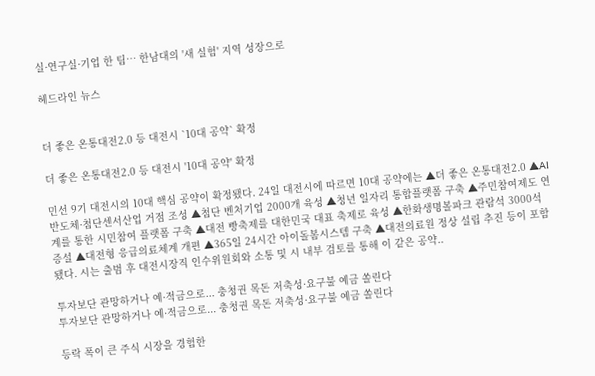실·연구실·기업 한 팀… 한남대의 '새 실험' 지역 성장으로

헤드라인 뉴스


더 좋은 온통대전2.0 등 대전시 `10대 공약` 확정

더 좋은 온통대전2.0 등 대전시 '10대 공약' 확정

민선 9기 대전시의 10대 핵심 공약이 확정됐다. 24일 대전시에 따르면 10대 공약에는 ▲더 좋은 온통대전2.0 ▲AI 반도체·첨단센서산업 거점 조성 ▲첨단 벤처기업 2000개 육성 ▲청년 일자리 통합플랫폼 구축 ▲주민참여제도 연계를 통한 시민참여 플랫폼 구축 ▲대전 빵축제를 대한민국 대표 축제로 육성 ▲한화생명볼파크 관람석 3000석 증설 ▲대전형 응급의료체계 개편 ▲365일 24시간 아이돌봄시스템 구축 ▲대전의료원 정상 설립 추진 등이 포함됐다. 시는 출범 후 대전시장직 인수위원회와 소통 및 시 내부 검토를 통해 이 같은 공약..

투자보단 관망하거나 예·적금으로... 충청권 목돈 저축성·요구불 예금 쏠린다
투자보단 관망하거나 예·적금으로... 충청권 목돈 저축성·요구불 예금 쏠린다

등락 폭이 큰 주식 시장을 경험한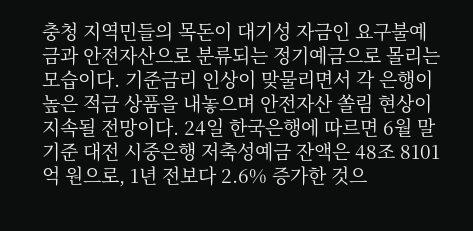충청 지역민들의 목돈이 대기성 자금인 요구불예금과 안전자산으로 분류되는 정기예금으로 몰리는 모습이다. 기준금리 인상이 맞물리면서 각 은행이 높은 적금 상품을 내놓으며 안전자산 쏠림 현상이 지속될 전망이다. 24일 한국은행에 따르면 6월 말 기준 대전 시중은행 저축성예금 잔액은 48조 8101억 원으로, 1년 전보다 2.6% 증가한 것으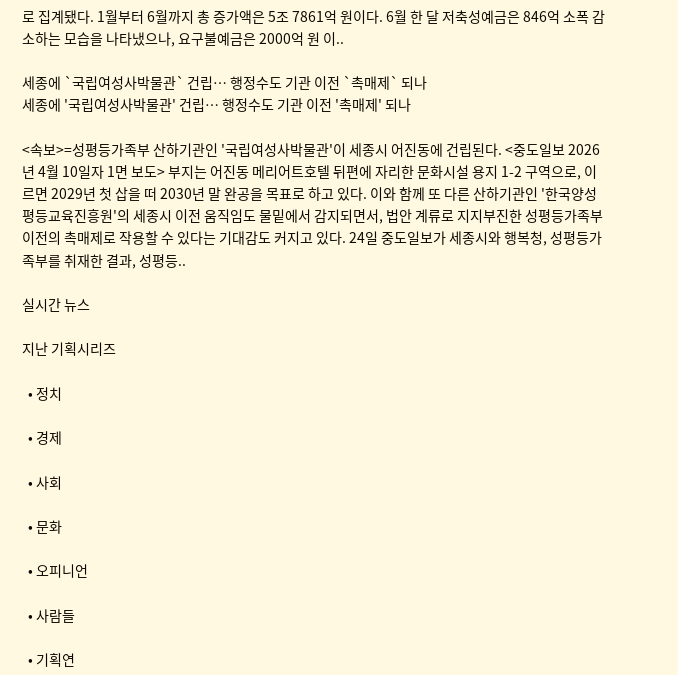로 집계됐다. 1월부터 6월까지 총 증가액은 5조 7861억 원이다. 6월 한 달 저축성예금은 846억 소폭 감소하는 모습을 나타냈으나, 요구불예금은 2000억 원 이..

세종에 `국립여성사박물관` 건립… 행정수도 기관 이전 `촉매제` 되나
세종에 '국립여성사박물관' 건립… 행정수도 기관 이전 '촉매제' 되나

<속보>=성평등가족부 산하기관인 '국립여성사박물관'이 세종시 어진동에 건립된다. <중도일보 2026년 4월 10일자 1면 보도> 부지는 어진동 메리어트호텔 뒤편에 자리한 문화시설 용지 1-2 구역으로, 이르면 2029년 첫 삽을 떠 2030년 말 완공을 목표로 하고 있다. 이와 함께 또 다른 산하기관인 '한국양성평등교육진흥원'의 세종시 이전 움직임도 물밑에서 감지되면서, 법안 계류로 지지부진한 성평등가족부 이전의 촉매제로 작용할 수 있다는 기대감도 커지고 있다. 24일 중도일보가 세종시와 행복청, 성평등가족부를 취재한 결과, 성평등..

실시간 뉴스

지난 기획시리즈

  • 정치

  • 경제

  • 사회

  • 문화

  • 오피니언

  • 사람들

  • 기획연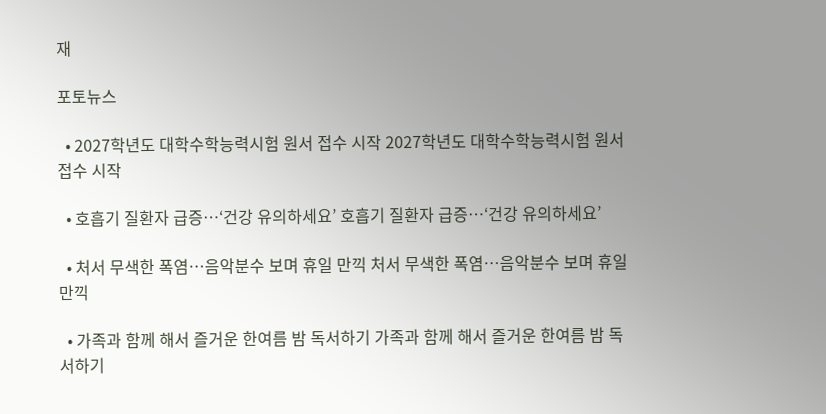재

포토뉴스

  • 2027학년도 대학수학능력시험 원서 접수 시작 2027학년도 대학수학능력시험 원서 접수 시작

  • 호흡기 질환자 급증…‘건강 유의하세요’ 호흡기 질환자 급증…‘건강 유의하세요’

  • 처서 무색한 폭염…음악분수 보며 휴일 만끽 처서 무색한 폭염…음악분수 보며 휴일 만끽

  • 가족과 함께 해서 즐거운 한여름 밤 독서하기 가족과 함께 해서 즐거운 한여름 밤 독서하기